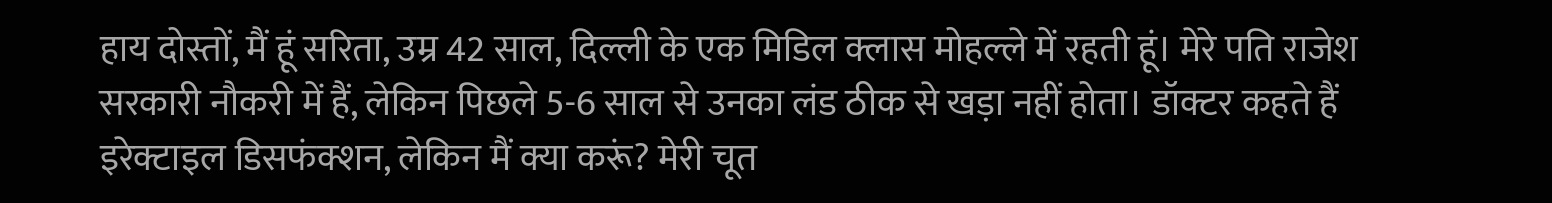हाय दोस्तों, मैं हूं सरिता, उम्र 42 साल, दिल्ली के एक मिडिल क्लास मोहल्ले में रहती हूं। मेरे पति राजेश सरकारी नौकरी में हैं, लेकिन पिछले 5-6 साल से उनका लंड ठीक से खड़ा नहीं होता। डॉक्टर कहते हैं इरेक्टाइल डिसफंक्शन, लेकिन मैं क्या करूं? मेरी चूत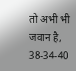तो अभी भी जवान है, 38-34-40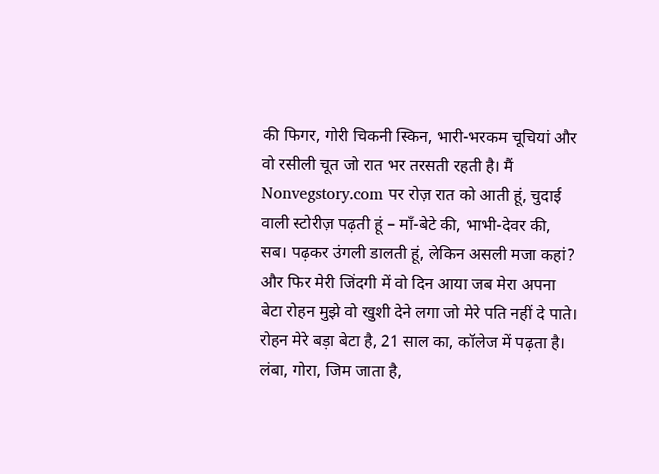की फिगर, गोरी चिकनी स्किन, भारी-भरकम चूचियां और वो रसीली चूत जो रात भर तरसती रहती है। मैं Nonvegstory.com पर रोज़ रात को आती हूं, चुदाई वाली स्टोरीज़ पढ़ती हूं – माँ-बेटे की, भाभी-देवर की, सब। पढ़कर उंगली डालती हूं, लेकिन असली मजा कहां? और फिर मेरी जिंदगी में वो दिन आया जब मेरा अपना बेटा रोहन मुझे वो खुशी देने लगा जो मेरे पति नहीं दे पाते।
रोहन मेरे बड़ा बेटा है, 21 साल का, कॉलेज में पढ़ता है। लंबा, गोरा, जिम जाता है,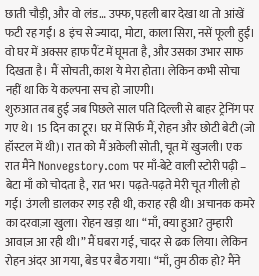छाती चौड़ी, और वो लंड… उफ्फ, पहली बार देखा था तो आंखें फटी रह गईं। 8 इंच से ज्यादा, मोटा, काला सिरा, नसें फूली हुईं। वो घर में अक्सर हाफ पैंट में घूमता है, और उसका उभार साफ दिखता है। मैं सोचती, काश ये मेरा होता। लेकिन कभी सोचा नहीं था कि ये कल्पना सच हो जाएगी।
शुरुआत तब हुई जब पिछले साल पति दिल्ली से बाहर ट्रेनिंग पर गए थे। 15 दिन का टूर। घर में सिर्फ मैं, रोहन और छोटी बेटी (जो हॉस्टल में थी)। रात को मैं अकेली सोती, चूत में खुजली। एक रात मैंने Nonvegstory.com पर माँ-बेटे वाली स्टोरी पढ़ी – बेटा माँ को चोदता है, रात भर। पढ़ते-पढ़ते मेरी चूत गीली हो गई। उंगली डालकर रगड़ रही थी, कराह रही थी। अचानक कमरे का दरवाज़ा खुला। रोहन खड़ा था। “माँ, क्या हुआ? तुम्हारी आवाज़ आ रही थी।” मैं घबरा गई, चादर से ढक लिया। लेकिन रोहन अंदर आ गया, बेड पर बैठ गया। “माँ, तुम ठीक हो? मैंने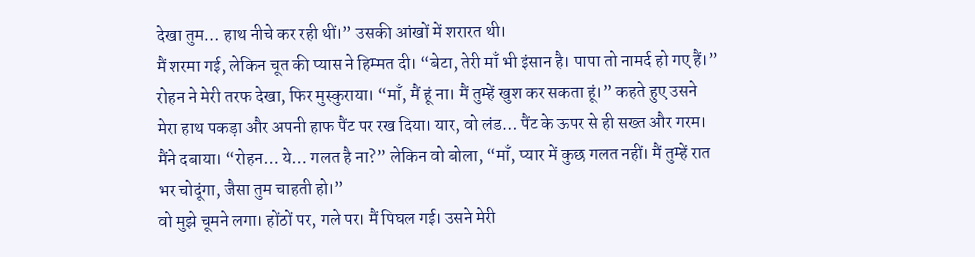देखा तुम… हाथ नीचे कर रही थीं।” उसकी आंखों में शरारत थी।
मैं शरमा गई, लेकिन चूत की प्यास ने हिम्मत दी। “बेटा, तेरी माँ भी इंसान है। पापा तो नामर्द हो गए हैं।” रोहन ने मेरी तरफ देखा, फिर मुस्कुराया। “माँ, मैं हूं ना। मैं तुम्हें खुश कर सकता हूं।” कहते हुए उसने मेरा हाथ पकड़ा और अपनी हाफ पैंट पर रख दिया। यार, वो लंड… पैंट के ऊपर से ही सख्त और गरम। मैंने दबाया। “रोहन… ये… गलत है ना?” लेकिन वो बोला, “माँ, प्यार में कुछ गलत नहीं। मैं तुम्हें रात भर चोदूंगा, जैसा तुम चाहती हो।”
वो मुझे चूमने लगा। होंठों पर, गले पर। मैं पिघल गई। उसने मेरी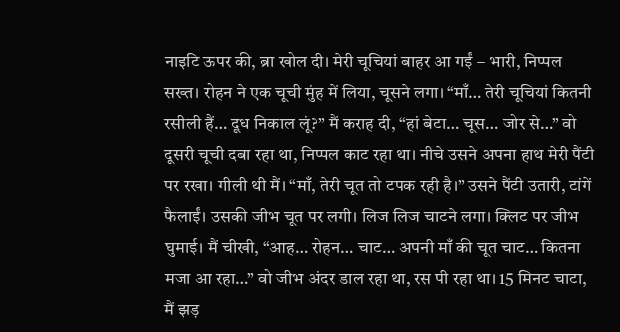नाइटि ऊपर की, ब्रा खोल दी। मेरी चूचियां बाहर आ गईं – भारी, निप्पल सख्त। रोहन ने एक चूची मुंह में लिया, चूसने लगा। “माँ… तेरी चूचियां कितनी रसीली हैं… दूध निकाल लूं?” मैं कराह दी, “हां बेटा… चूस… जोर से…” वो दूसरी चूची दबा रहा था, निप्पल काट रहा था। नीचे उसने अपना हाथ मेरी पैंटी पर रखा। गीली थी मैं। “माँ, तेरी चूत तो टपक रही है।” उसने पैंटी उतारी, टांगें फैलाईं। उसकी जीभ चूत पर लगी। लिज लिज चाटने लगा। क्लिट पर जीभ घुमाई। मैं चीखी, “आह… रोहन… चाट… अपनी माँ की चूत चाट… कितना मजा आ रहा…” वो जीभ अंदर डाल रहा था, रस पी रहा था। 15 मिनट चाटा, मैं झड़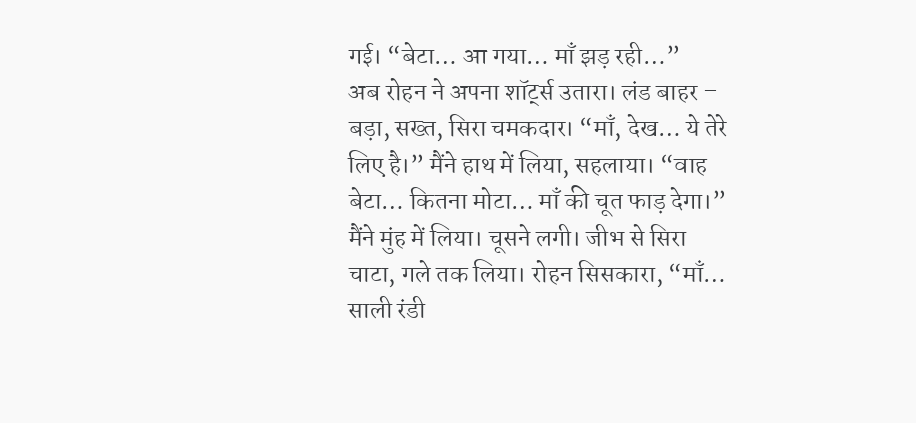गई। “बेटा… आ गया… माँ झड़ रही…”
अब रोहन ने अपना शॉर्ट्स उतारा। लंड बाहर – बड़ा, सख्त, सिरा चमकदार। “माँ, देख… ये तेरे लिए है।” मैंने हाथ में लिया, सहलाया। “वाह बेटा… कितना मोटा… माँ की चूत फाड़ देगा।” मैंने मुंह में लिया। चूसने लगी। जीभ से सिरा चाटा, गले तक लिया। रोहन सिसकारा, “माँ… साली रंडी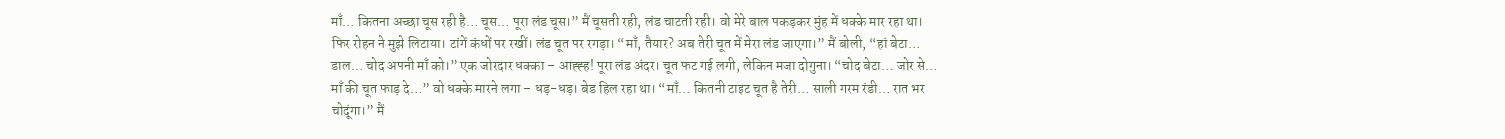माँ… कितना अच्छा चूस रही है… चूस… पूरा लंड चूस।” मैं चूसती रही, लंड चाटती रही। वो मेरे बाल पकड़कर मुंह में धक्के मार रहा था।
फिर रोहन ने मुझे लिटाया। टांगें कंधों पर रखीं। लंड चूत पर रगड़ा। “माँ, तैयार? अब तेरी चूत में मेरा लंड जाएगा।” मैं बोली, “हां बेटा… डाल… चोद अपनी माँ को।” एक जोरदार धक्का – आह्ह्ह! पूरा लंड अंदर। चूत फट गई लगी, लेकिन मजा दोगुना। “चोद बेटा… जोर से… माँ की चूत फाड़ दे…” वो धक्के मारने लगा – धड़-धड़। बेड हिल रहा था। “माँ… कितनी टाइट चूत है तेरी… साली गरम रंडी… रात भर चोदूंगा।” मैं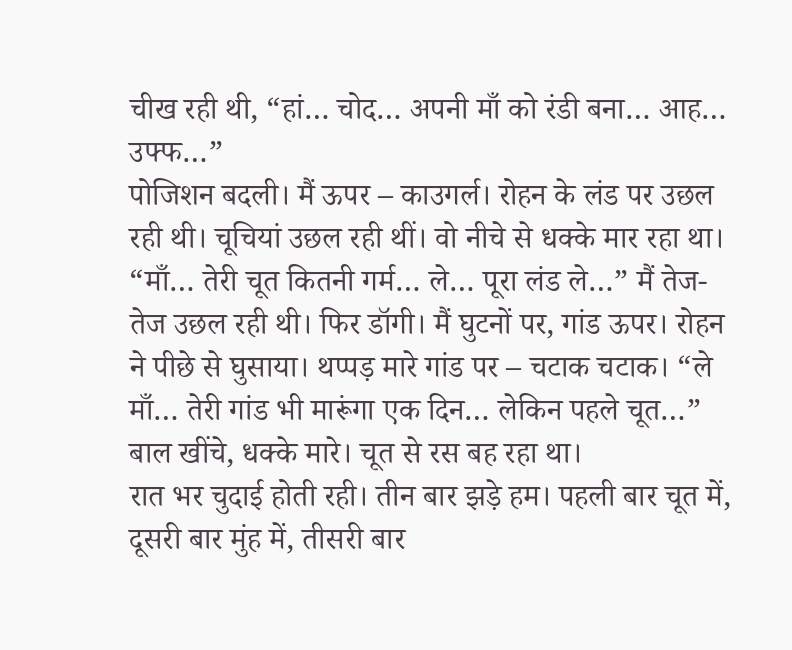चीख रही थी, “हां… चोद… अपनी माँ को रंडी बना… आह… उफ्फ…”
पोजिशन बदली। मैं ऊपर – काउगर्ल। रोहन के लंड पर उछल रही थी। चूचियां उछल रही थीं। वो नीचे से धक्के मार रहा था। “माँ… तेरी चूत कितनी गर्म… ले… पूरा लंड ले…” मैं तेज-तेज उछल रही थी। फिर डॉगी। मैं घुटनों पर, गांड ऊपर। रोहन ने पीछे से घुसाया। थप्पड़ मारे गांड पर – चटाक चटाक। “ले माँ… तेरी गांड भी मारूंगा एक दिन… लेकिन पहले चूत…” बाल खींचे, धक्के मारे। चूत से रस बह रहा था।
रात भर चुदाई होती रही। तीन बार झड़े हम। पहली बार चूत में, दूसरी बार मुंह में, तीसरी बार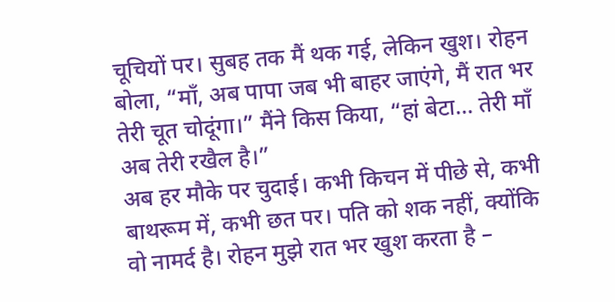चूचियों पर। सुबह तक मैं थक गई, लेकिन खुश। रोहन बोला, “माँ, अब पापा जब भी बाहर जाएंगे, मैं रात भर तेरी चूत चोदूंगा।” मैंने किस किया, “हां बेटा… तेरी माँ अब तेरी रखैल है।”
अब हर मौके पर चुदाई। कभी किचन में पीछे से, कभी बाथरूम में, कभी छत पर। पति को शक नहीं, क्योंकि वो नामर्द है। रोहन मुझे रात भर खुश करता है –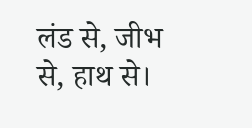लंड से, जीभ से, हाथ से।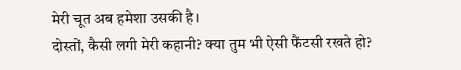मेरी चूत अब हमेशा उसकी है।
दोस्तों, कैसी लगी मेरी कहानी? क्या तुम भी ऐसी फैंटसी रखते हो?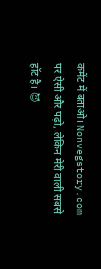कमेंट में बताओ। Nonvegstory.com पर ऐसी और पढ़ो, लेकिन मेरी वाली सबसे हॉट है। 😈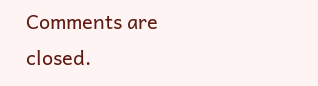Comments are closed.